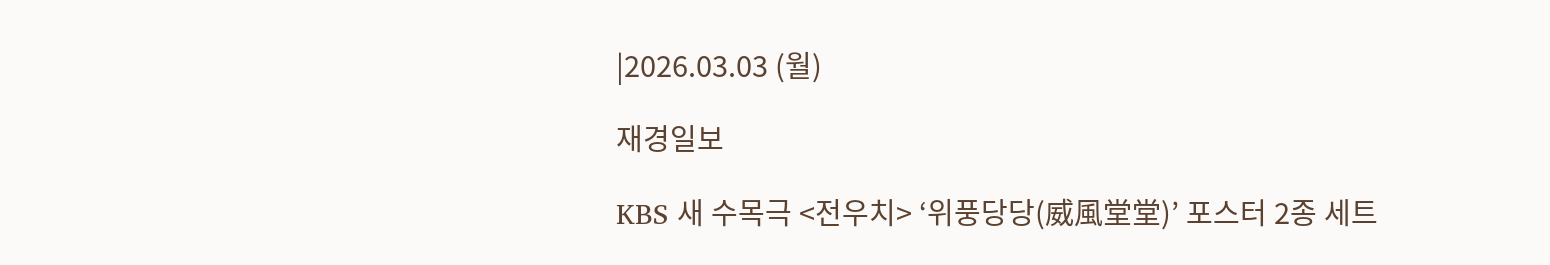|2026.03.03 (월)

재경일보

KBS 새 수목극 <전우치> ‘위풍당당(威風堂堂)’ 포스터 2종 세트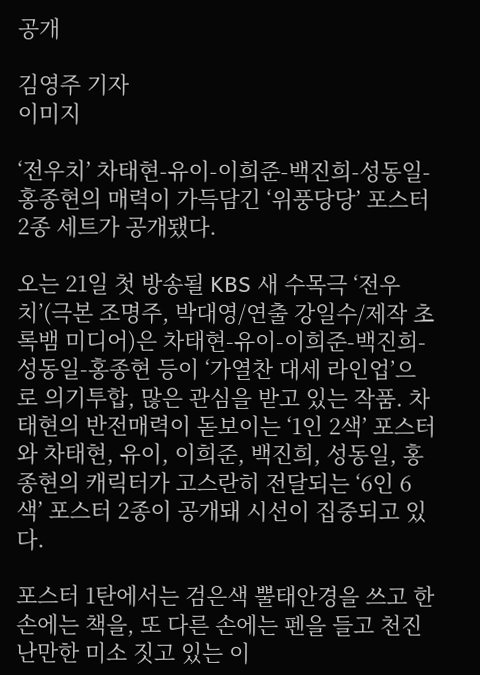공개

김영주 기자
이미지

‘전우치’ 차태현-유이-이희준-백진희-성동일-홍종현의 매력이 가득담긴 ‘위풍당당’ 포스터 2종 세트가 공개됐다.

오는 21일 첫 방송될 KBS 새 수목극 ‘전우치’(극본 조명주, 박대영/연출 강일수/제작 초록뱀 미디어)은 차태현-유이-이희준-백진희-성동일-홍종현 등이 ‘가열찬 대세 라인업’으로 의기투합, 많은 관심을 받고 있는 작품. 차태현의 반전매력이 돋보이는 ‘1인 2색’ 포스터와 차태현, 유이, 이희준, 백진희, 성동일, 홍종현의 캐릭터가 고스란히 전달되는 ‘6인 6색’ 포스터 2종이 공개돼 시선이 집중되고 있다.

포스터 1탄에서는 검은색 뿔태안경을 쓰고 한 손에는 책을, 또 다른 손에는 펜을 들고 천진난만한 미소 짓고 있는 이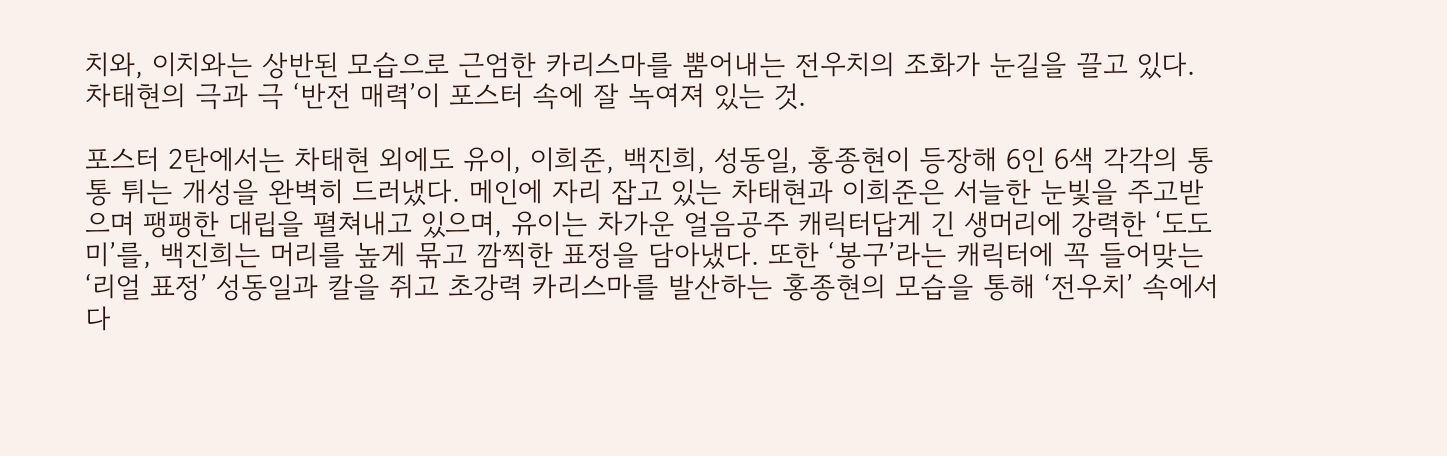치와, 이치와는 상반된 모습으로 근엄한 카리스마를 뿜어내는 전우치의 조화가 눈길을 끌고 있다. 차태현의 극과 극 ‘반전 매력’이 포스터 속에 잘 녹여져 있는 것.

포스터 2탄에서는 차태현 외에도 유이, 이희준, 백진희, 성동일, 홍종현이 등장해 6인 6색 각각의 통통 튀는 개성을 완벽히 드러냈다. 메인에 자리 잡고 있는 차태현과 이희준은 서늘한 눈빛을 주고받으며 팽팽한 대립을 펼쳐내고 있으며, 유이는 차가운 얼음공주 캐릭터답게 긴 생머리에 강력한 ‘도도미’를, 백진희는 머리를 높게 묶고 깜찍한 표정을 담아냈다. 또한 ‘봉구’라는 캐릭터에 꼭 들어맞는 ‘리얼 표정’ 성동일과 칼을 쥐고 초강력 카리스마를 발산하는 홍종현의 모습을 통해 ‘전우치’ 속에서 다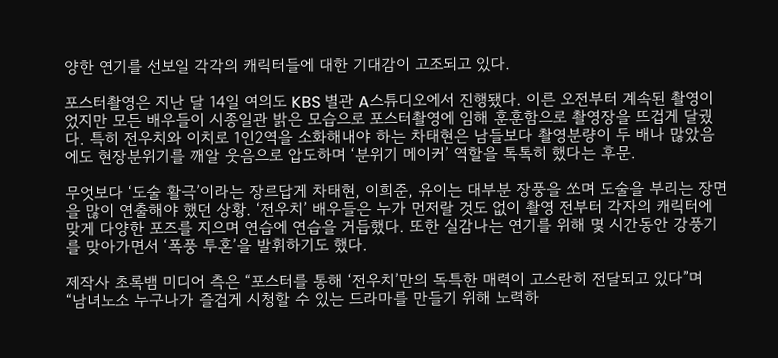양한 연기를 선보일 각각의 캐릭터들에 대한 기대감이 고조되고 있다.

포스터촬영은 지난 달 14일 여의도 KBS 별관 A스튜디오에서 진행됐다. 이른 오전부터 계속된 촬영이었지만 모든 배우들이 시종일관 밝은 모습으로 포스터촬영에 임해 훈훈함으로 촬영장을 뜨겁게 달궜다. 특히 전우치와 이치로 1인2역을 소화해내야 하는 차태현은 남들보다 촬영분량이 두 배나 많았음에도 현장분위기를 깨알 웃음으로 압도하며 ‘분위기 메이커’ 역할을 톡톡히 했다는 후문.

무엇보다 ‘도술 활극’이라는 장르답게 차태현, 이희준, 유이는 대부분 장풍을 쏘며 도술을 부리는 장면을 많이 연출해야 했던 상황. ‘전우치’ 배우들은 누가 먼저랄 것도 없이 촬영 전부터 각자의 캐릭터에 맞게 다양한 포즈를 지으며 연습에 연습을 거듭했다. 또한 실감나는 연기를 위해 몇 시간동안 강풍기를 맞아가면서 ‘폭풍 투혼’을 발휘하기도 했다.

제작사 초록뱀 미디어 측은 “포스터를 통해 ‘전우치’만의 독특한 매력이 고스란히 전달되고 있다”며 “남녀노소 누구나가 즐겁게 시청할 수 있는 드라마를 만들기 위해 노력하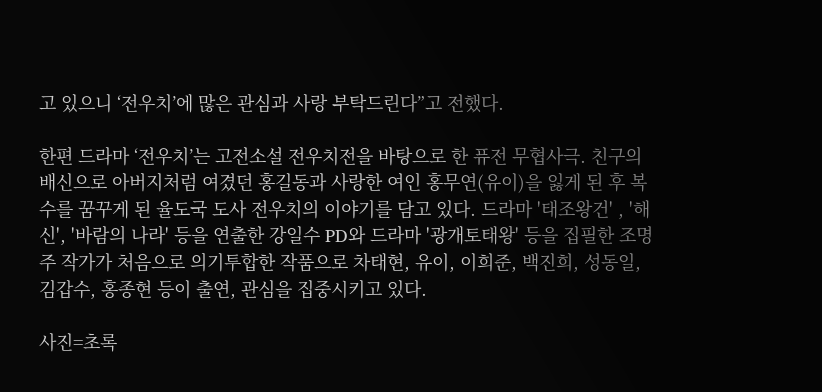고 있으니 ‘전우치’에 많은 관심과 사랑 부탁드린다”고 전했다.

한편 드라마 ‘전우치’는 고전소설 전우치전을 바탕으로 한 퓨전 무협사극. 친구의 배신으로 아버지처럼 여겼던 홍길동과 사랑한 여인 홍무연(유이)을 잃게 된 후 복수를 꿈꾸게 된 율도국 도사 전우치의 이야기를 담고 있다. 드라마 '태조왕건' , '해신', '바람의 나라' 등을 연출한 강일수 PD와 드라마 '광개토태왕' 등을 집필한 조명주 작가가 처음으로 의기투합한 작품으로 차태현, 유이, 이희준, 백진희, 성동일, 김갑수, 홍종현 등이 출연, 관심을 집중시키고 있다.

사진=초록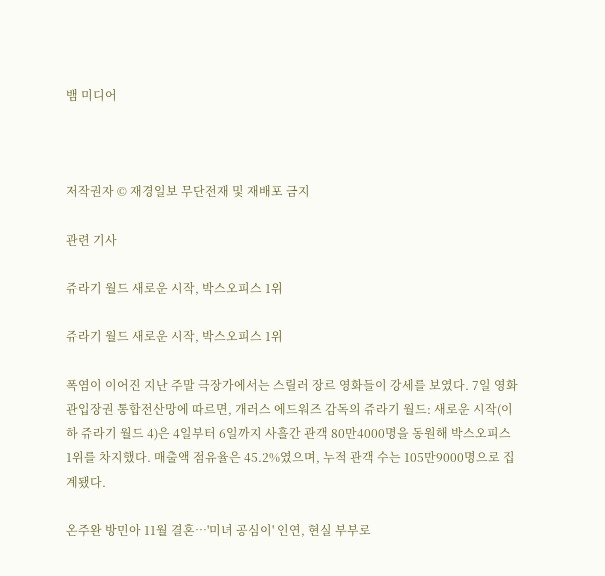뱀 미디어



저작권자 © 재경일보 무단전재 및 재배포 금지

관련 기사

쥬라기 월드 새로운 시작, 박스오피스 1위

쥬라기 월드 새로운 시작, 박스오피스 1위

폭염이 이어진 지난 주말 극장가에서는 스릴러 장르 영화들이 강세를 보였다. 7일 영화관입장권 통합전산망에 따르면, 개러스 에드워즈 감독의 쥬라기 월드: 새로운 시작(이하 쥬라기 월드 4)은 4일부터 6일까지 사흘간 관객 80만4000명을 동원해 박스오피스 1위를 차지했다. 매출액 점유율은 45.2%였으며, 누적 관객 수는 105만9000명으로 집계됐다.

온주완 방민아 11월 결혼…'미녀 공심이' 인연, 현실 부부로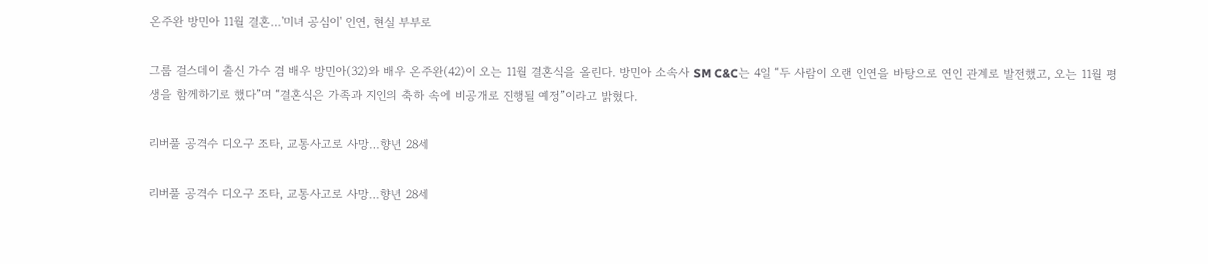온주완 방민아 11월 결혼…'미녀 공심이' 인연, 현실 부부로

그룹 걸스데이 출신 가수 겸 배우 방민아(32)와 배우 온주완(42)이 오는 11월 결혼식을 올린다. 방민아 소속사 SM C&C는 4일 “두 사람이 오랜 인연을 바탕으로 연인 관계로 발전했고, 오는 11월 평생을 함께하기로 했다”며 “결혼식은 가족과 지인의 축하 속에 비공개로 진행될 예정”이라고 밝혔다.

리버풀 공격수 디오구 조타, 교통사고로 사망…향년 28세

리버풀 공격수 디오구 조타, 교통사고로 사망…향년 28세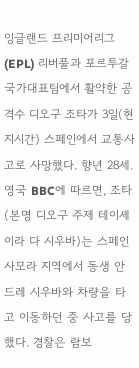잉글랜드 프리미어리그(EPL) 리버풀과 포르투갈 국가대표팀에서 활약한 공격수 디오구 조타가 3일(현지시간) 스페인에서 교통사고로 사망했다. 향년 28세. 영국 BBC에 따르면, 조타(본명 디오구 주제 테이셰이라 다 시우바)는 스페인 사모라 지역에서 동생 안드레 시우바와 차량을 타고 이동하던 중 사고를 당했다. 경찰은 람보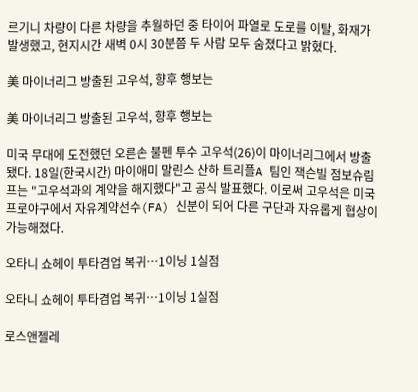르기니 차량이 다른 차량을 추월하던 중 타이어 파열로 도로를 이탈, 화재가 발생했고, 현지시간 새벽 0시 30분쯤 두 사람 모두 숨졌다고 밝혔다.

美 마이너리그 방출된 고우석, 향후 행보는

美 마이너리그 방출된 고우석, 향후 행보는

미국 무대에 도전했던 오른손 불펜 투수 고우석(26)이 마이너리그에서 방출됐다. 18일(한국시간) 마이애미 말린스 산하 트리플A 팀인 잭슨빌 점보슈림프는 "고우석과의 계약을 해지했다"고 공식 발표했다. 이로써 고우석은 미국 프로야구에서 자유계약선수(FA) 신분이 되어 다른 구단과 자유롭게 협상이 가능해졌다.

오타니 쇼헤이 투타겸업 복귀…1이닝 1실점

오타니 쇼헤이 투타겸업 복귀…1이닝 1실점

로스앤젤레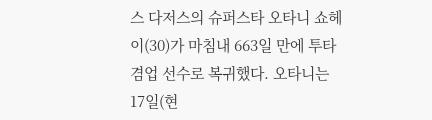스 다저스의 슈퍼스타 오타니 쇼헤이(30)가 마침내 663일 만에 투타겸업 선수로 복귀했다. 오타니는 17일(현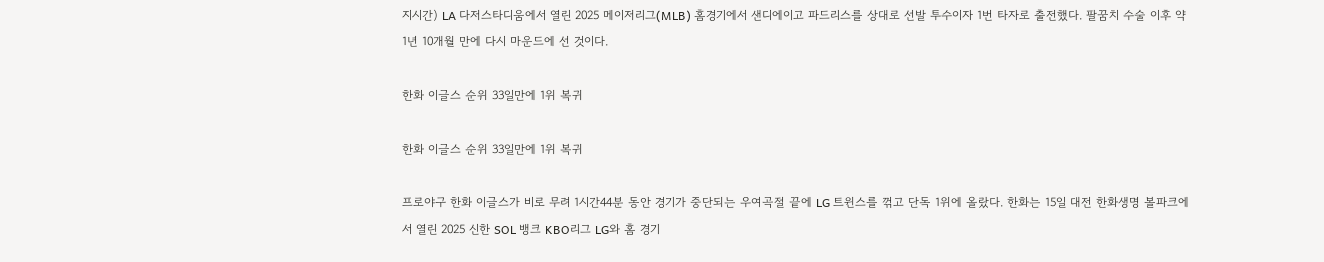지시간) LA 다저스타디움에서 열린 2025 메이저리그(MLB) 홈경기에서 샌디에이고 파드리스를 상대로 선발 투수이자 1번 타자로 출전했다. 팔꿈치 수술 이후 약 1년 10개월 만에 다시 마운드에 선 것이다.

한화 이글스 순위 33일만에 1위 복귀

한화 이글스 순위 33일만에 1위 복귀

프로야구 한화 이글스가 비로 무려 1시간44분 동안 경기가 중단되는 우여곡절 끝에 LG 트윈스를 꺾고 단독 1위에 올랐다. 한화는 15일 대전 한화생명 볼파크에서 열린 2025 신한 SOL 뱅크 KBO리그 LG와 홈 경기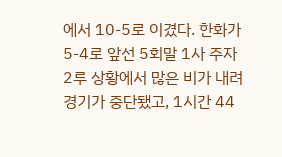에서 10-5로 이겼다. 한화가 5-4로 앞선 5회말 1사 주자 2루 상황에서 많은 비가 내려 경기가 중단됐고, 1시간 44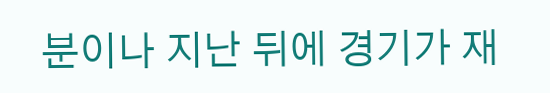분이나 지난 뒤에 경기가 재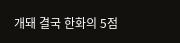개돼 결국 한화의 5점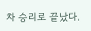차 승리로 끝났다.